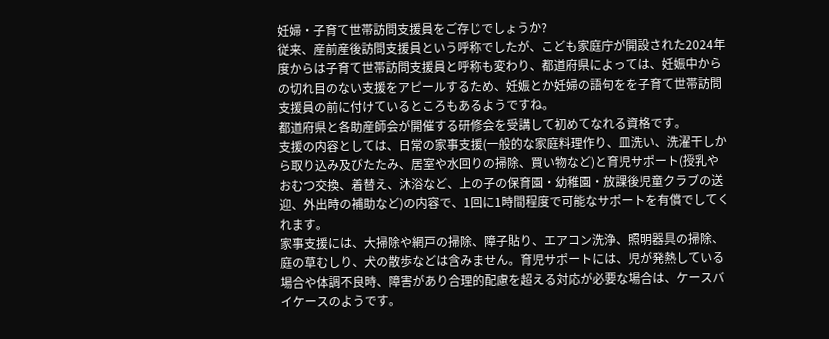妊婦・子育て世帯訪問支援員をご存じでしょうか?
従来、産前産後訪問支援員という呼称でしたが、こども家庭庁が開設された2024年度からは子育て世帯訪問支援員と呼称も変わり、都道府県によっては、妊娠中からの切れ目のない支援をアピールするため、妊娠とか妊婦の語句をを子育て世帯訪問支援員の前に付けているところもあるようですね。
都道府県と各助産師会が開催する研修会を受講して初めてなれる資格です。
支援の内容としては、日常の家事支援(一般的な家庭料理作り、皿洗い、洗濯干しから取り込み及びたたみ、居室や水回りの掃除、買い物など)と育児サポート(授乳やおむつ交換、着替え、沐浴など、上の子の保育園・幼稚園・放課後児童クラブの送迎、外出時の補助など)の内容で、1回に1時間程度で可能なサポートを有償でしてくれます。
家事支援には、大掃除や網戸の掃除、障子貼り、エアコン洗浄、照明器具の掃除、庭の草むしり、犬の散歩などは含みません。育児サポートには、児が発熱している場合や体調不良時、障害があり合理的配慮を超える対応が必要な場合は、ケースバイケースのようです。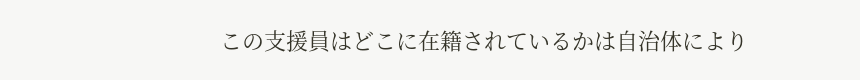この支援員はどこに在籍されているかは自治体により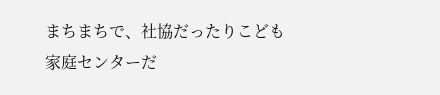まちまちで、社協だったりこども家庭センターだ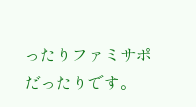ったりファミサポだったりです。